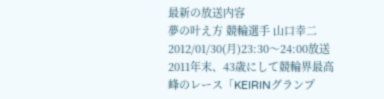最新の放送内容
夢の叶え方 競輪選手 山口幸二
2012/01/30(月)23:30〜24:00放送
2011年末、43歳にして競輪界最高峰のレース「KEIRINグランプ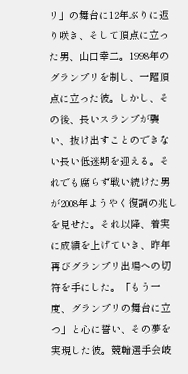リ」の舞台に12年ぶりに返り咲き、そして頂点に立った男、山口幸二。1998年のグランプリを制し、一躍頂点に立った彼。しかし、その後、長いスランプが襲い、抜け出すことのできない長い低迷期を迎える。それでも腐らず戦い続けた男が2008年ようやく復調の兆しを見せた。それ以降、着実に成績を上げていき、昨年再びグランプリ出場への切符を手にした。「もう一度、グランプリの舞台に立つ」と心に誓い、その夢を実現した彼。競輪選手会岐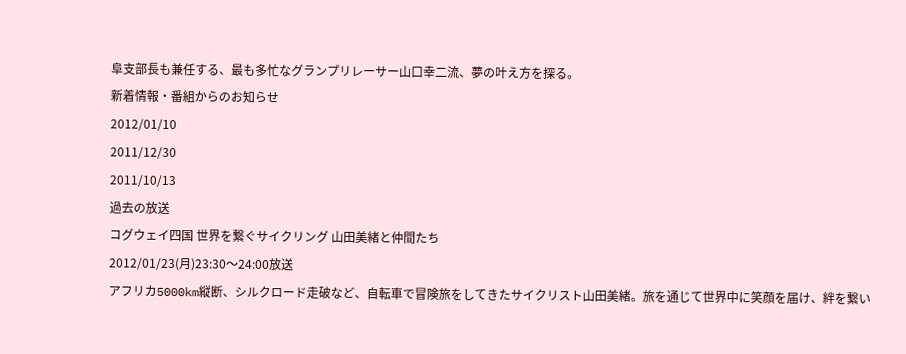阜支部長も兼任する、最も多忙なグランプリレーサー山口幸二流、夢の叶え方を探る。
新着情報・番組からのお知らせ
2012/01/10
2011/12/30
2011/10/13
過去の放送
コグウェイ四国 世界を繋ぐサイクリング 山田美緒と仲間たち
2012/01/23(月)23:30〜24:00放送
アフリカ5000km縦断、シルクロード走破など、自転車で冒険旅をしてきたサイクリスト山田美緒。旅を通じて世界中に笑顔を届け、絆を繋い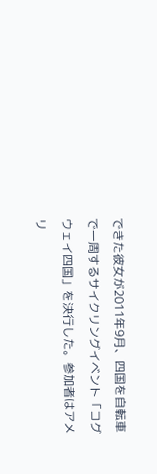できた彼女が2011年9月、四国を自転車で一周するサイクリングイベント「コグウェイ四国」を決行した。参加者はアメリ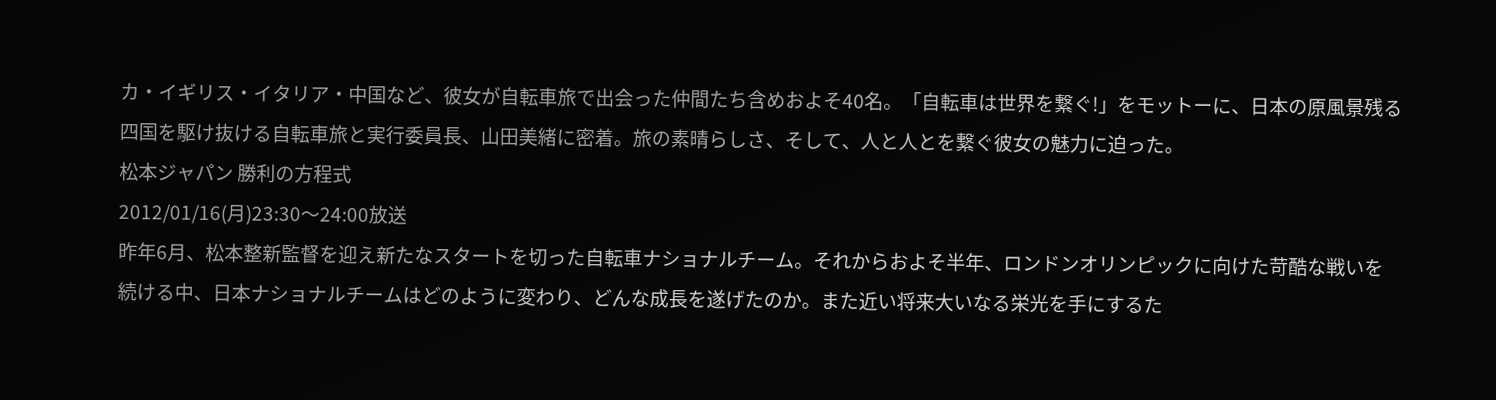カ・イギリス・イタリア・中国など、彼女が自転車旅で出会った仲間たち含めおよそ40名。「自転車は世界を繋ぐ!」をモットーに、日本の原風景残る四国を駆け抜ける自転車旅と実行委員長、山田美緒に密着。旅の素晴らしさ、そして、人と人とを繋ぐ彼女の魅力に迫った。
松本ジャパン 勝利の方程式
2012/01/16(月)23:30〜24:00放送
昨年6月、松本整新監督を迎え新たなスタートを切った自転車ナショナルチーム。それからおよそ半年、ロンドンオリンピックに向けた苛酷な戦いを続ける中、日本ナショナルチームはどのように変わり、どんな成長を遂げたのか。また近い将来大いなる栄光を手にするた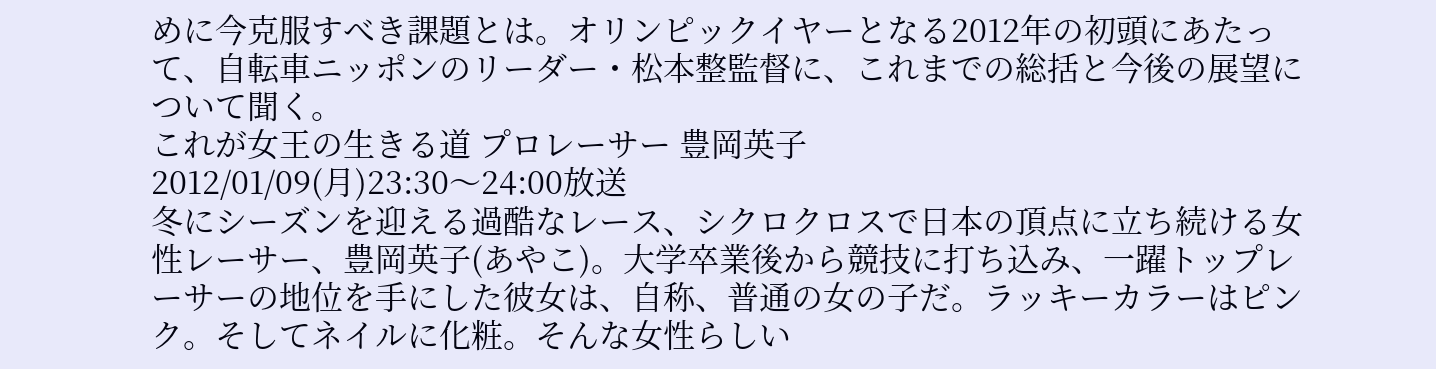めに今克服すべき課題とは。オリンピックイヤーとなる2012年の初頭にあたって、自転車ニッポンのリーダー・松本整監督に、これまでの総括と今後の展望について聞く。
これが女王の生きる道 プロレーサー 豊岡英子
2012/01/09(月)23:30〜24:00放送
冬にシーズンを迎える過酷なレース、シクロクロスで日本の頂点に立ち続ける女性レーサー、豊岡英子(あやこ)。大学卒業後から競技に打ち込み、一躍トップレーサーの地位を手にした彼女は、自称、普通の女の子だ。ラッキーカラーはピンク。そしてネイルに化粧。そんな女性らしい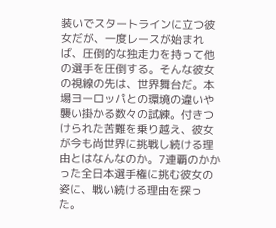装いでスタートラインに立つ彼女だが、一度レースが始まれば、圧倒的な独走力を持って他の選手を圧倒する。そんな彼女の視線の先は、世界舞台だ。本場ヨーロッパとの環境の違いや襲い掛かる数々の試練。付きつけられた苦難を乗り越え、彼女が今も尚世界に挑戦し続ける理由とはなんなのか。7連覇のかかった全日本選手権に挑む彼女の姿に、戦い続ける理由を探った。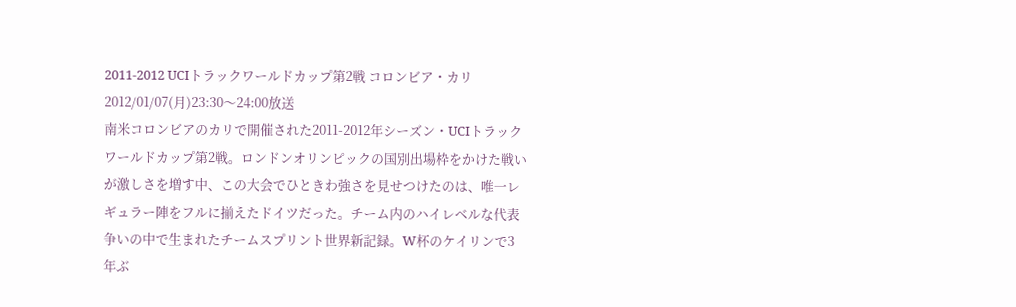2011-2012 UCIトラックワールドカップ第2戦 コロンビア・カリ
2012/01/07(月)23:30〜24:00放送
南米コロンビアのカリで開催された2011-2012年シーズン・UCIトラックワールドカップ第2戦。ロンドンオリンピックの国別出場枠をかけた戦いが激しさを増す中、この大会でひときわ強さを見せつけたのは、唯一レギュラー陣をフルに揃えたドイツだった。チーム内のハイレベルな代表争いの中で生まれたチームスプリント世界新記録。W杯のケイリンで3年ぶ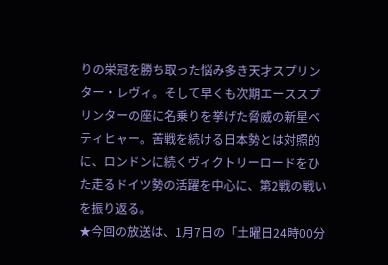りの栄冠を勝ち取った悩み多き天才スプリンター・レヴィ。そして早くも次期エーススプリンターの座に名乗りを挙げた脅威の新星ベティヒャー。苦戦を続ける日本勢とは対照的に、ロンドンに続くヴィクトリーロードをひた走るドイツ勢の活躍を中心に、第2戦の戦いを振り返る。
★今回の放送は、1月7日の「土曜日24時00分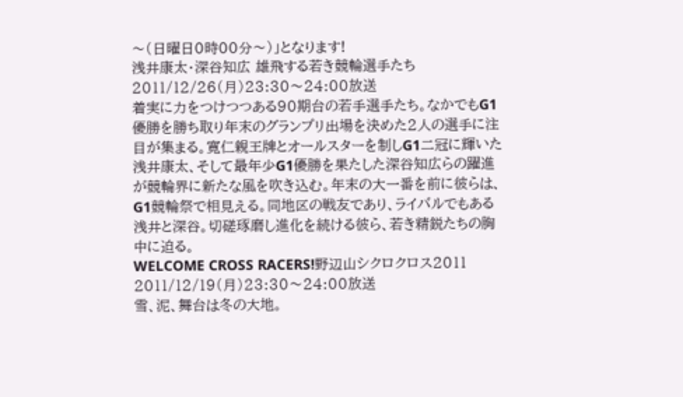〜(日曜日0時00分〜)」となります!
浅井康太・深谷知広 雄飛する若き競輪選手たち
2011/12/26(月)23:30〜24:00放送
着実に力をつけつつある90期台の若手選手たち。なかでもG1優勝を勝ち取り年末のグランプリ出場を決めた2人の選手に注目が集まる。寛仁親王牌とオールスターを制しG1二冠に輝いた浅井康太、そして最年少G1優勝を果たした深谷知広らの躍進が競輪界に新たな風を吹き込む。年末の大一番を前に彼らは、G1競輪祭で相見える。同地区の戦友であり、ライバルでもある浅井と深谷。切磋琢磨し進化を続ける彼ら、若き精鋭たちの胸中に迫る。
WELCOME CROSS RACERS!野辺山シクロクロス2011
2011/12/19(月)23:30〜24:00放送
雪、泥、舞台は冬の大地。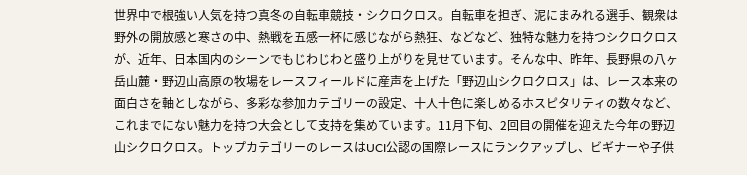世界中で根強い人気を持つ真冬の自転車競技・シクロクロス。自転車を担ぎ、泥にまみれる選手、観衆は野外の開放感と寒さの中、熱戦を五感一杯に感じながら熱狂、などなど、独特な魅力を持つシクロクロスが、近年、日本国内のシーンでもじわじわと盛り上がりを見せています。そんな中、昨年、長野県の八ヶ岳山麓・野辺山高原の牧場をレースフィールドに産声を上げた「野辺山シクロクロス」は、レース本来の面白さを軸としながら、多彩な参加カテゴリーの設定、十人十色に楽しめるホスピタリティの数々など、これまでにない魅力を持つ大会として支持を集めています。11月下旬、2回目の開催を迎えた今年の野辺山シクロクロス。トップカテゴリーのレースはUCI公認の国際レースにランクアップし、ビギナーや子供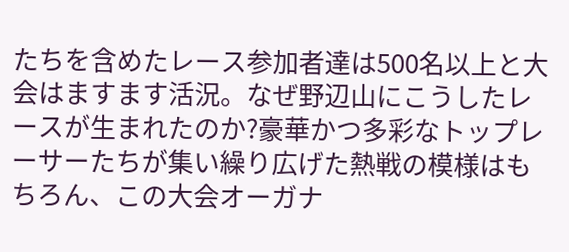たちを含めたレース参加者達は500名以上と大会はますます活況。なぜ野辺山にこうしたレースが生まれたのか?豪華かつ多彩なトップレーサーたちが集い繰り広げた熱戦の模様はもちろん、この大会オーガナ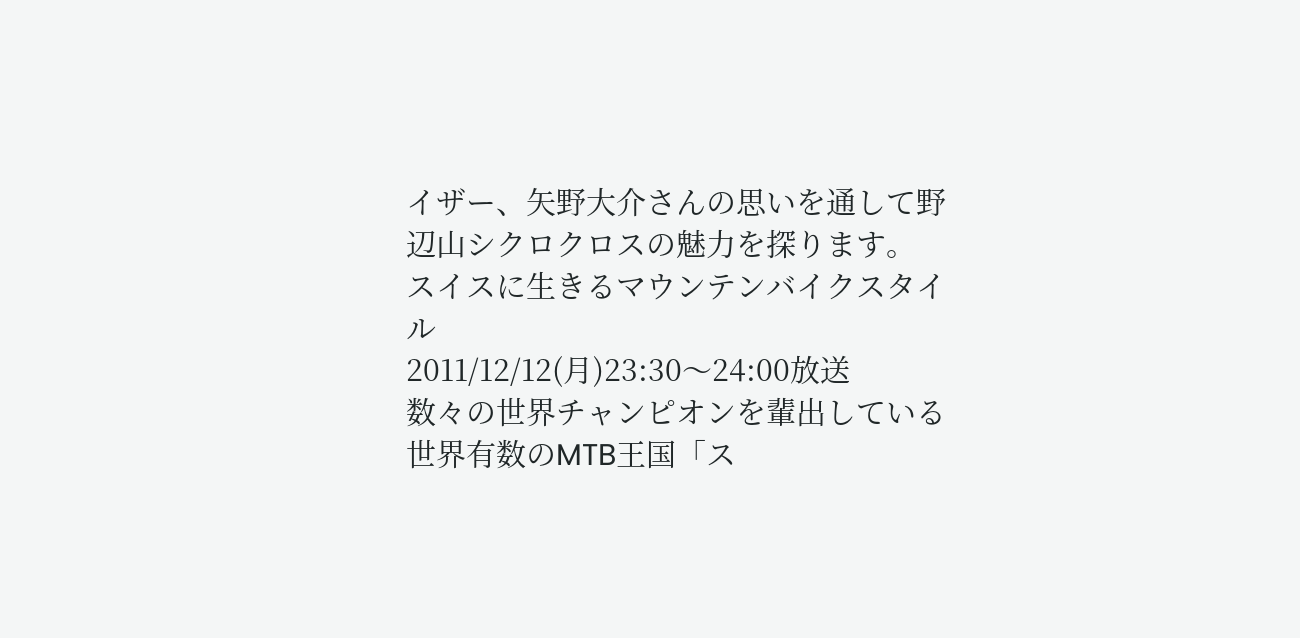イザー、矢野大介さんの思いを通して野辺山シクロクロスの魅力を探ります。
スイスに生きるマウンテンバイクスタイル
2011/12/12(月)23:30〜24:00放送
数々の世界チャンピオンを輩出している世界有数のMTB王国「ス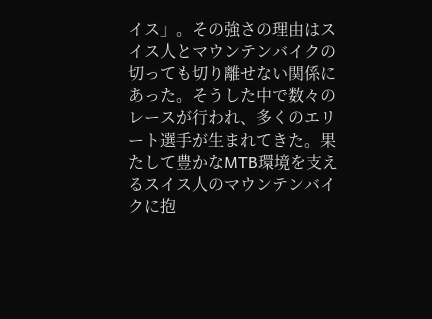イス」。その強さの理由はスイス人とマウンテンバイクの切っても切り離せない関係にあった。そうした中で数々のレースが行われ、多くのエリート選手が生まれてきた。果たして豊かなMTB環境を支えるスイス人のマウンテンバイクに抱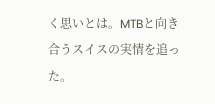く思いとは。MTBと向き合うスイスの実情を追った。